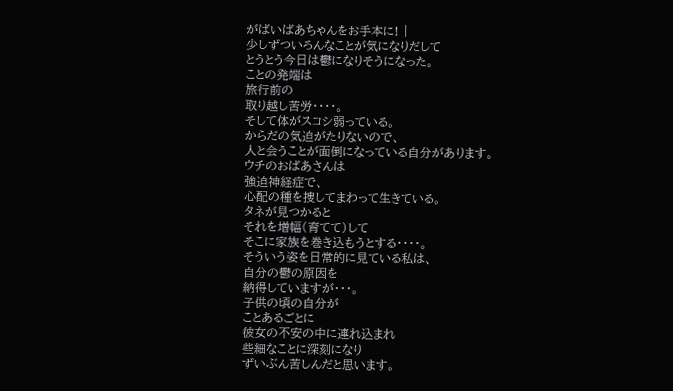がばいばあちゃんをお手本に! |
少しずついろんなことが気になりだして
とうとう今日は鬱になりそうになった。
ことの発端は
旅行前の
取り越し苦労・・・・。
そして体がスコシ弱っている。
からだの気迫がたりないので、
人と会うことが面倒になっている自分があります。
ウチのおばあさんは
強迫神経症で、
心配の種を捜してまわって生きている。
タネが見つかると
それを増幅(育てて)して
そこに家族を巻き込もうとする・・・・。
そういう姿を日常的に見ている私は、
自分の鬱の原因を
納得していますが・・・。
子供の頃の自分が
ことあるごとに
彼女の不安の中に連れ込まれ
些細なことに深刻になり
ずいぶん苦しんだと思います。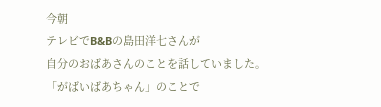今朝
テレビでB&Bの島田洋七さんが
自分のおばあさんのことを話していました。
「がばいばあちゃん」のことで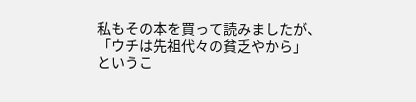私もその本を買って読みましたが、
「ウチは先祖代々の貧乏やから」
というこ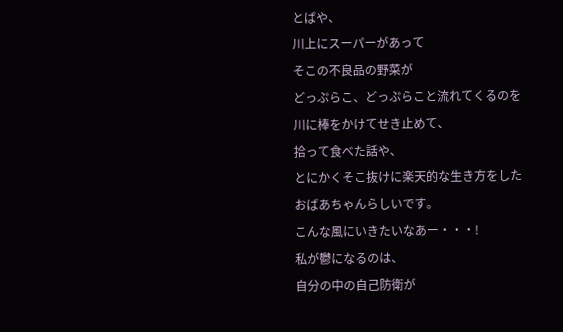とばや、
川上にスーパーがあって
そこの不良品の野菜が
どっぷらこ、どっぷらこと流れてくるのを
川に棒をかけてせき止めて、
拾って食べた話や、
とにかくそこ抜けに楽天的な生き方をした
おばあちゃんらしいです。
こんな風にいきたいなあー・・・!
私が鬱になるのは、
自分の中の自己防衛が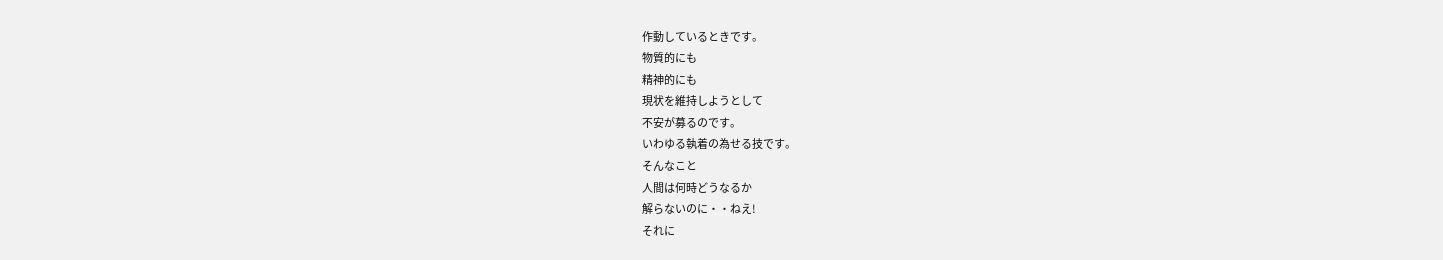作動しているときです。
物質的にも
精神的にも
現状を維持しようとして
不安が募るのです。
いわゆる執着の為せる技です。
そんなこと
人間は何時どうなるか
解らないのに・・ねえ!
それに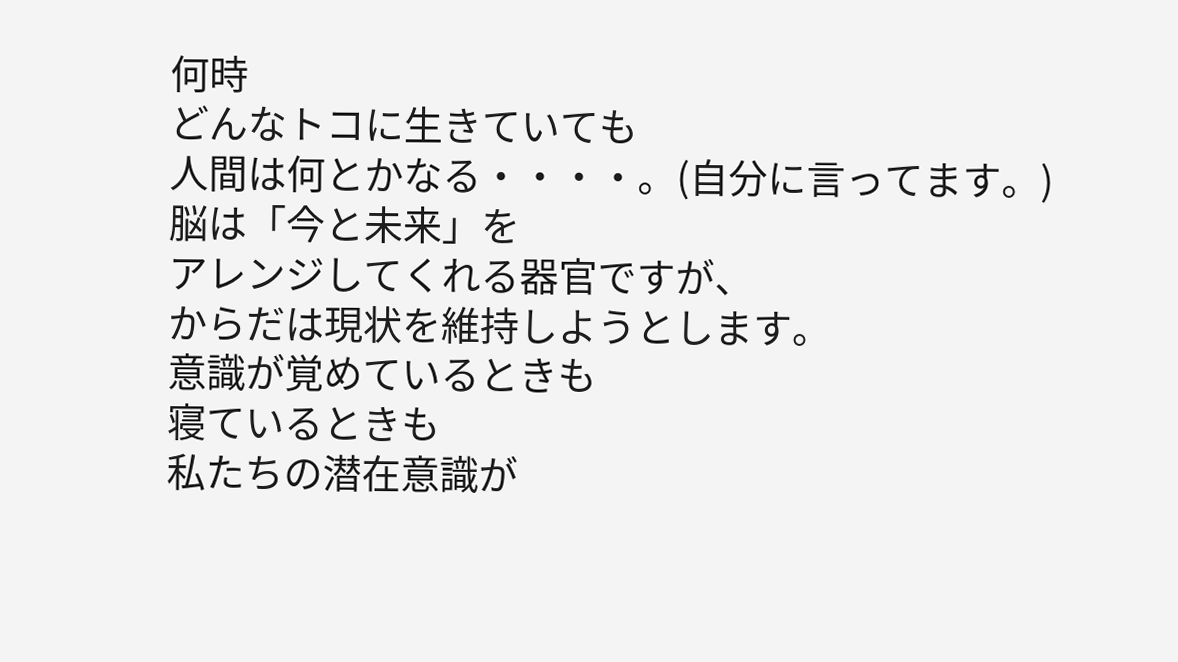何時
どんなトコに生きていても
人間は何とかなる・・・・。(自分に言ってます。)
脳は「今と未来」を
アレンジしてくれる器官ですが、
からだは現状を維持しようとします。
意識が覚めているときも
寝ているときも
私たちの潜在意識が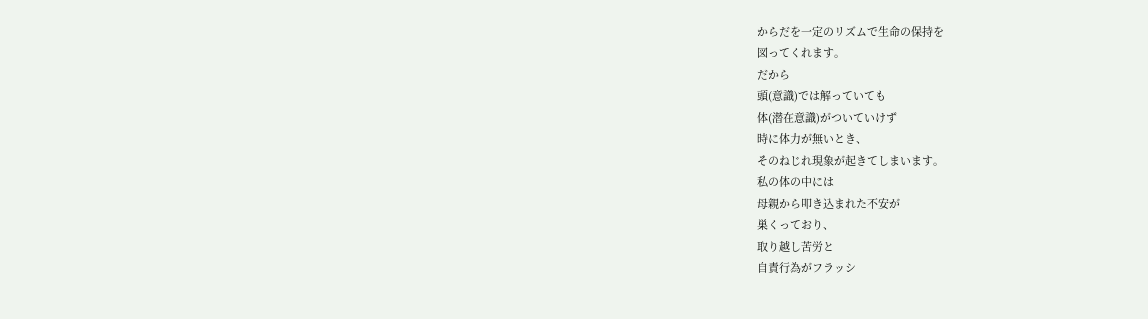からだを一定のリズムで生命の保持を
図ってくれます。
だから
頭(意識)では解っていても
体(潜在意識)がついていけず
時に体力が無いとき、
そのねじれ現象が起きてしまいます。
私の体の中には
母親から叩き込まれた不安が
巣くっており、
取り越し苦労と
自責行為がフラッシ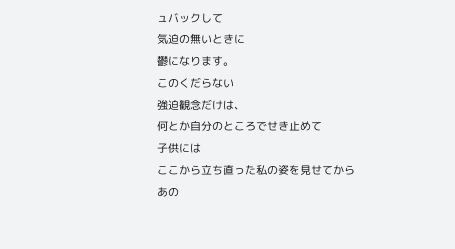ュバックして
気迫の無いときに
鬱になります。
このくだらない
強迫観念だけは、
何とか自分のところでせき止めて
子供には
ここから立ち直った私の姿を見せてから
あの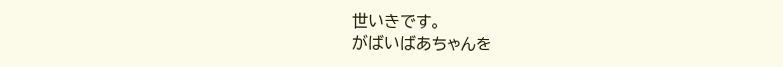世いきです。
がばいばあちゃんを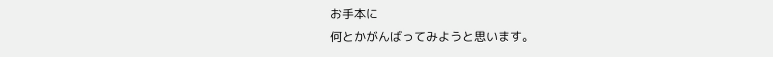お手本に
何とかがんばってみようと思います。